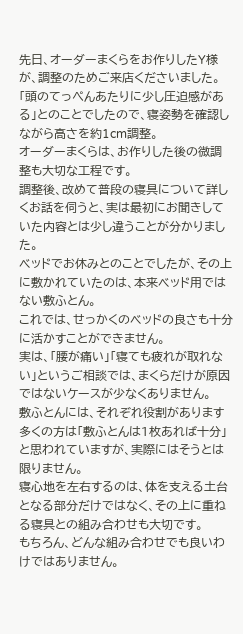先日、オーダーまくらをお作りしたY様が、調整のためご来店くださいました。
「頭のてっぺんあたりに少し圧迫感がある」とのことでしたので、寝姿勢を確認しながら高さを約1cm調整。
オーダーまくらは、お作りした後の微調整も大切な工程です。
調整後、改めて普段の寝具について詳しくお話を伺うと、実は最初にお聞きしていた内容とは少し違うことが分かりました。
ベッドでお休みとのことでしたが、その上に敷かれていたのは、本来ベッド用ではない敷ふとん。
これでは、せっかくのベッドの良さも十分に活かすことができません。
実は、「腰が痛い」「寝ても疲れが取れない」というご相談では、まくらだけが原因ではないケースが少なくありません。
敷ふとんには、それぞれ役割があります
多くの方は「敷ふとんは1枚あれば十分」と思われていますが、実際にはそうとは限りません。
寝心地を左右するのは、体を支える土台となる部分だけではなく、その上に重ねる寝具との組み合わせも大切です。
もちろん、どんな組み合わせでも良いわけではありません。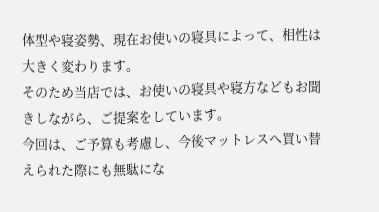体型や寝姿勢、現在お使いの寝具によって、相性は大きく変わります。
そのため当店では、お使いの寝具や寝方などもお聞きしながら、ご提案をしています。
今回は、ご予算も考慮し、今後マットレスへ買い替えられた際にも無駄にな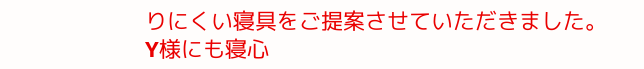りにくい寝具をご提案させていただきました。
Y様にも寝心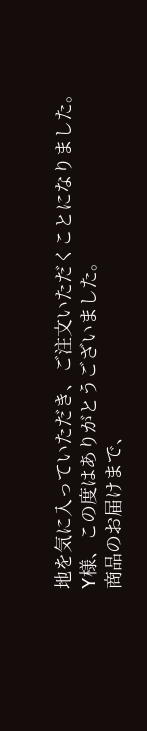地を気に入っていただき、ご注文いただくことになりました。
Y様、この度はありがとうございました。
商品のお届けまで、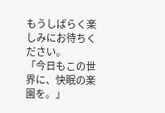もうしばらく楽しみにお待ちください。
「今日もこの世界に、快眠の楽園を。」